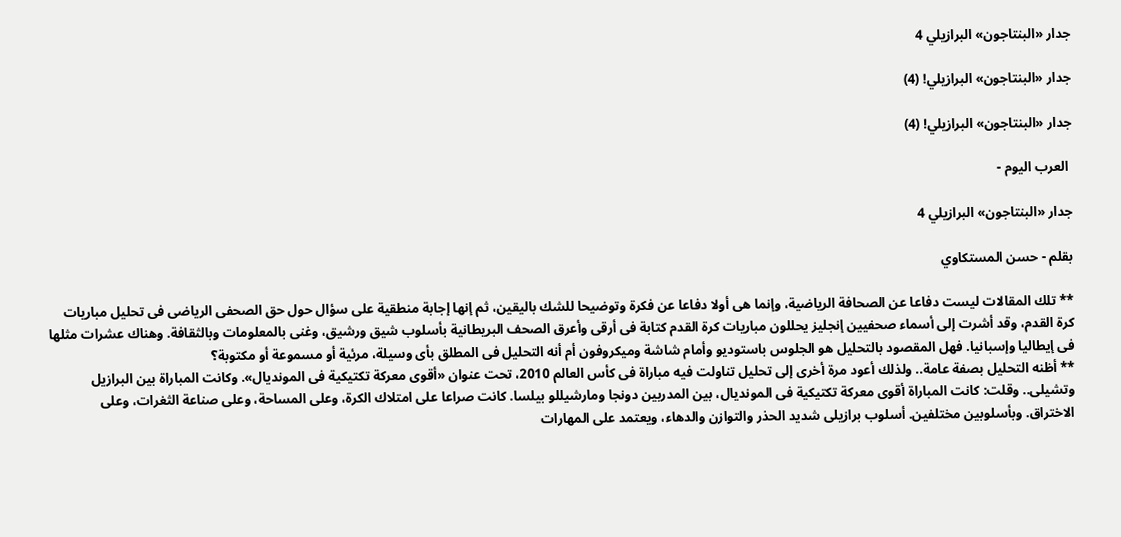جدار «البنتاجون» البرازيلي 4

جدار «البنتاجون» البرازيلي! (4)

جدار «البنتاجون» البرازيلي! (4)

 العرب اليوم -

جدار «البنتاجون» البرازيلي 4

بقلم - حسن المستكاوي

** تلك المقالات ليست دفاعا عن الصحافة الرياضية، وإنما هى أولا دفاعا عن فكرة وتوضيحا للشك باليقين، ثم إنها إجابة منطقية على سؤال حول حق الصحفى الرياضى فى تحليل مباريات كرة القدم، وقد أشرت إلى أسماء صحفيين إنجليز يحللون مباريات كرة القدم كتابة فى أرقى وأعرق الصحف البريطانية بأسلوب شيق ورشيق، وغنى بالمعلومات وبالثقافة. وهناك عشرات مثلها فى إيطاليا وإسبانيا. فهل المقصود بالتحليل هو الجلوس باستوديو وأمام شاشة وميكروفون أم أنه التحليل فى المطلق بأى وسيلة، مرئية أو مسموعة أو مكتوبة؟
** أظنه التحليل بصفة عامة.. ولذلك أعود مرة أخرى إلى تحليل تناولت فيه مباراة فى كأس العالم 2010، تحت عنوان «أقوى معركة تكتيكية فى المونديال». وكانت المباراة بين البرازيل وتشيلى.. وقلت: كانت المباراة أقوى معركة تكتيكية فى المونديال، بين المدربين دونجا ومارشيللو بيلسا. كانت صراعا على امتلاك الكرة، وعلى المساحة، وعلى صناعة الثغرات، وعلى الاختراق. وبأسلوبين مختلفين. أسلوب برازيلى شديد الحذر والتوازن والدهاء، ويعتمد على المهارات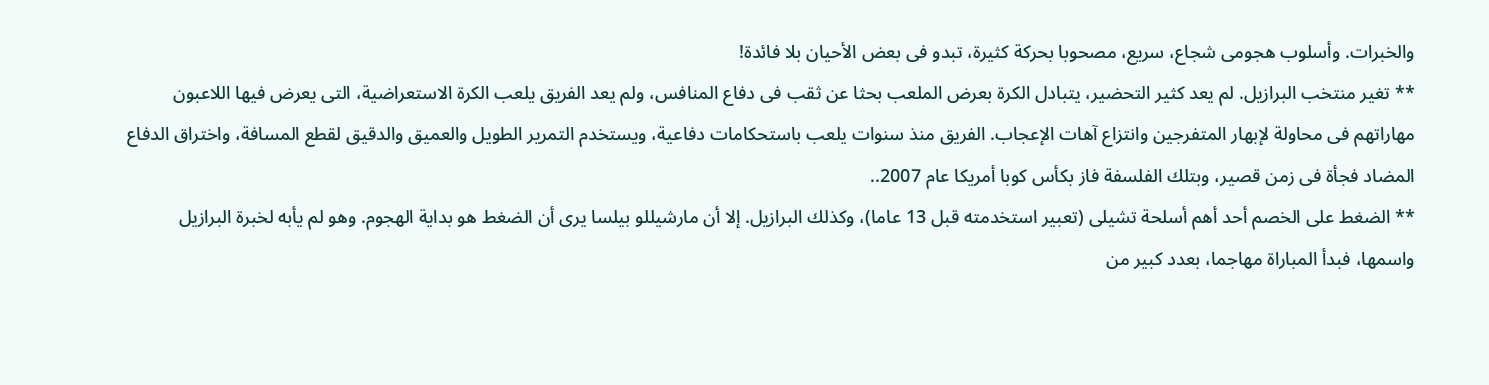والخبرات. وأسلوب هجومى شجاع، سريع، مصحوبا بحركة كثيرة، تبدو فى بعض الأحيان بلا فائدة!
** تغير منتخب البرازيل. لم يعد كثير التحضير، يتبادل الكرة بعرض الملعب بحثا عن ثقب فى دفاع المنافس، ولم يعد الفريق يلعب الكرة الاستعراضية، التى يعرض فيها اللاعبون مهاراتهم فى محاولة لإبهار المتفرجين وانتزاع آهات الإعجاب. الفريق منذ سنوات يلعب باستحكامات دفاعية، ويستخدم التمرير الطويل والعميق والدقيق لقطع المسافة، واختراق الدفاع المضاد فجأة فى زمن قصير، وبتلك الفلسفة فاز بكأس كوبا أمريكا عام 2007..
** الضغط على الخصم أحد أهم أسلحة تشيلى (تعبير استخدمته قبل 13 عاما)، وكذلك البرازيل. إلا أن مارشيللو بيلسا يرى أن الضغط هو بداية الهجوم. وهو لم يأبه لخبرة البرازيل واسمها، فبدأ المباراة مهاجما، بعدد كبير من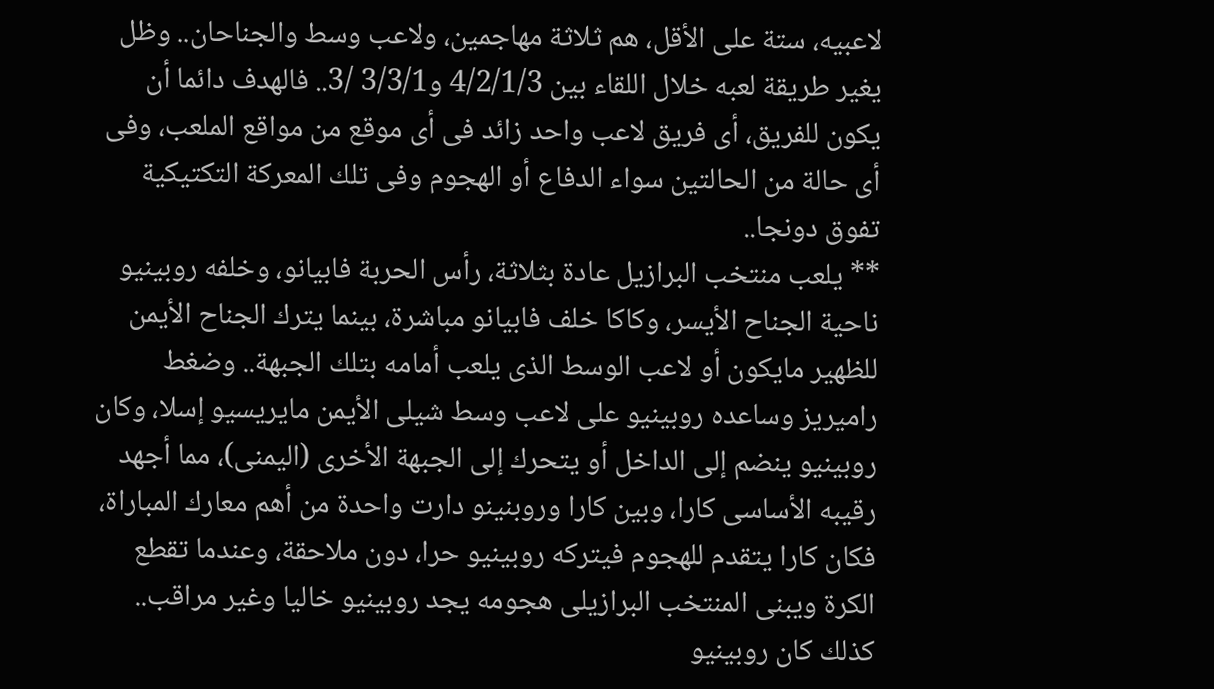لاعبيه، ستة على الأقل، هم ثلاثة مهاجمين، ولاعب وسط والجناحان.. وظل يغير طريقة لعبه خلال اللقاء بين 4/2/1/3 و3/3/1 /3.. فالهدف دائما أن يكون للفريق، أى فريق لاعب واحد زائد فى أى موقع من مواقع الملعب، وفى أى حالة من الحالتين سواء الدفاع أو الهجوم وفى تلك المعركة التكتيكية تفوق دونجا..
** يلعب منتخب البرازيل عادة بثلاثة، رأس الحربة فابيانو، وخلفه روبينيو ناحية الجناح الأيسر، وكاكا خلف فابيانو مباشرة، بينما يترك الجناح الأيمن للظهير مايكون أو لاعب الوسط الذى يلعب أمامه بتلك الجبهة.. وضغط راميريز وساعده روبينيو على لاعب وسط شيلى الأيمن مايريسيو إسلا، وكان روبينيو ينضم إلى الداخل أو يتحرك إلى الجبهة الأخرى (اليمنى)، مما أجهد رقيبه الأساسى كارا، وبين كارا وروبنينو دارت واحدة من أهم معارك المباراة، فكان كارا يتقدم للهجوم فيتركه روبينيو حرا، دون ملاحقة، وعندما تقطع الكرة ويبنى المنتخب البرازيلى هجومه يجد روبينيو خاليا وغير مراقب.. كذلك كان روبينيو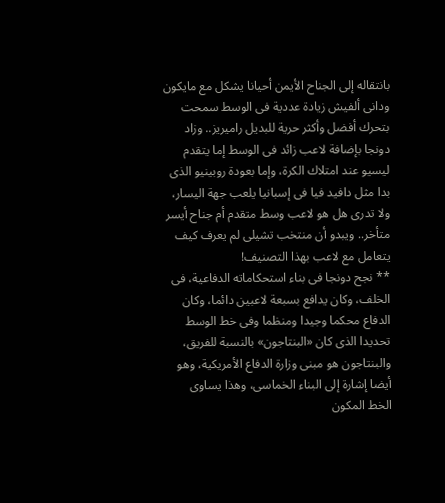بانتقاله إلى الجناح الأيمن أحيانا يشكل مع مايكون ودانى ألفيش زيادة عددية فى الوسط سمحت بتحرك أفضل وأكثر حرية للبديل راميريز.. وزاد دونجا بإضافة لاعب زائد فى الوسط إما يتقدم ليسيو عند امتلاك الكرة، وإما بعودة روبينيو الذى بدا مثل دافيد فيا فى إسبانيا يلعب جهة اليسار، ولا تدرى هل هو لاعب وسط متقدم أم جناح أيسر متأخر.. ويبدو أن منتخب تشيلى لم يعرف كيف يتعامل مع لاعب بهذا التصنيف!
** نجح دونجا فى بناء استحكاماته الدفاعية، فى الخلف، وكان يدافع بسبعة لاعبين دائما، وكان الدفاع محكما وجيدا ومنظما وفى خط الوسط تحديدا الذى كان «البنتاجون» بالنسبة للفريق، والبنتاجون هو مبنى وزارة الدفاع الأمريكية، وهو أيضا إشارة إلى البناء الخماسى، وهذا يساوى الخط المكون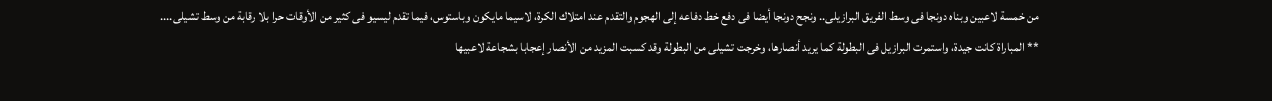من خمسة لاعبين وبناه دونجا فى وسط الفريق البرازيلى.. ونجح دونجا أيضا فى دفع خط دفاعه إلى الهجوم والتقدم عند امتلاك الكرة، لاسيما مايكون وباستوس، فيما تقدم ليسيو فى كثير من الأوقات حرا بلا رقابة من وسط تشيلى....
** المباراة كانت جيدة، واستمرت البرازيل فى البطولة كما يريد أنصارها، وخرجت تشيلى من البطولة وقد كسبت المزيد من الأنصار إعجابا بشجاعة لاعبيها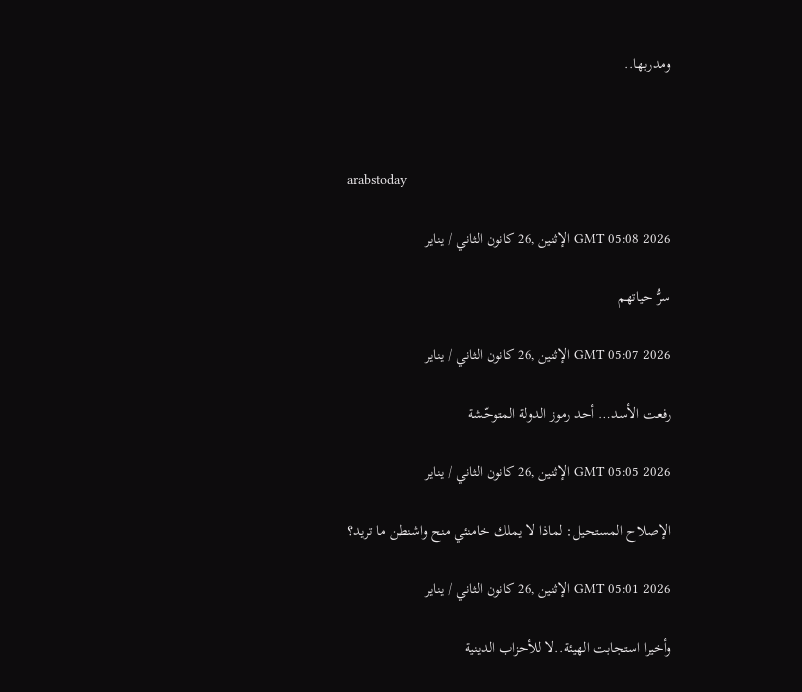ومدربها..



arabstoday

GMT 05:08 2026 الإثنين ,26 كانون الثاني / يناير

سرُّ حياتهم

GMT 05:07 2026 الإثنين ,26 كانون الثاني / يناير

رفعت الأسد… أحد رموز الدولة المتوحّشة

GMT 05:05 2026 الإثنين ,26 كانون الثاني / يناير

الإصلاح المستحيل: لماذا لا يملك خامنئي منح واشنطن ما تريد؟

GMT 05:01 2026 الإثنين ,26 كانون الثاني / يناير

وأخيرا استجابت الهيئة..لا للأحزاب الدينية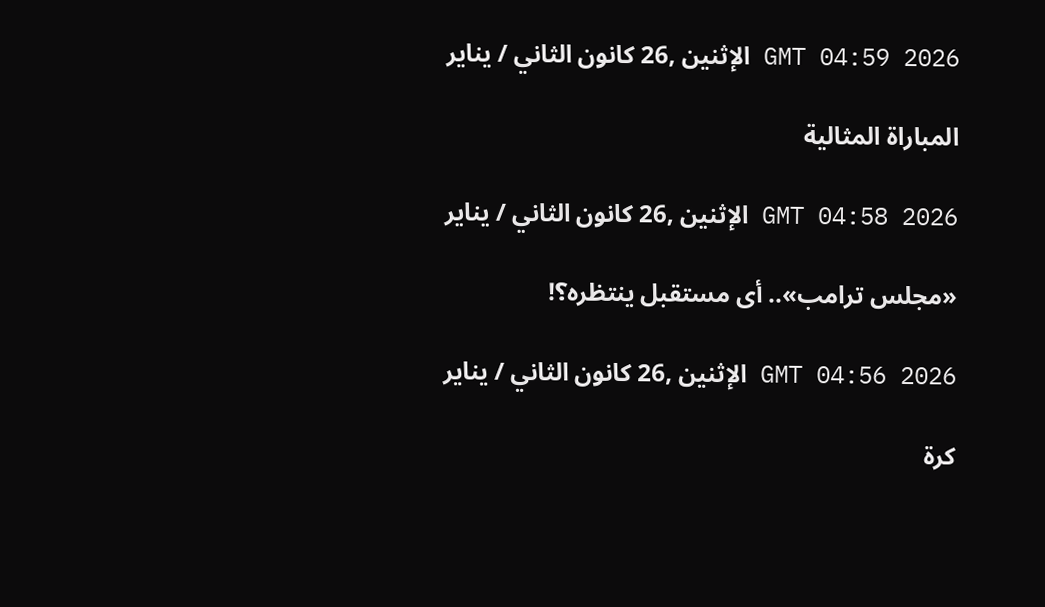GMT 04:59 2026 الإثنين ,26 كانون الثاني / يناير

المباراة المثالية

GMT 04:58 2026 الإثنين ,26 كانون الثاني / يناير

«مجلس ترامب».. أى مستقبل ينتظره؟!

GMT 04:56 2026 الإثنين ,26 كانون الثاني / يناير

كرة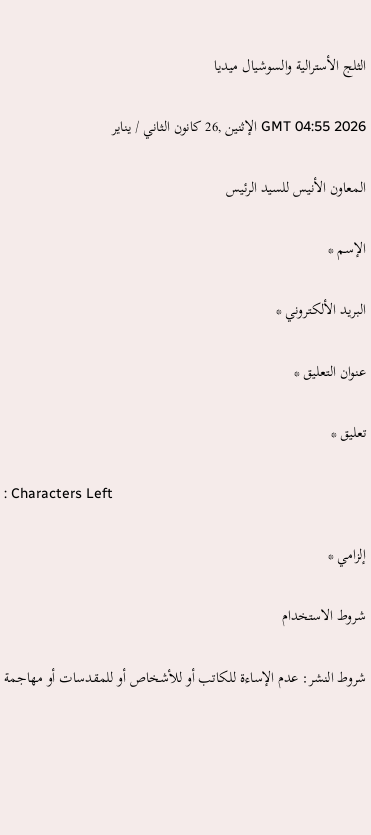الثلج الأسترالية والسوشيال ميديا

GMT 04:55 2026 الإثنين ,26 كانون الثاني / يناير

المعاون الأنيس للسيد الرئيس

الإسم *

البريد الألكتروني *

عنوان التعليق *

تعليق *

: Characters Left

إلزامي *

شروط الاستخدام

شروط النشر: عدم الإساءة للكاتب أو للأشخاص أو للمقدسات أو مهاجمة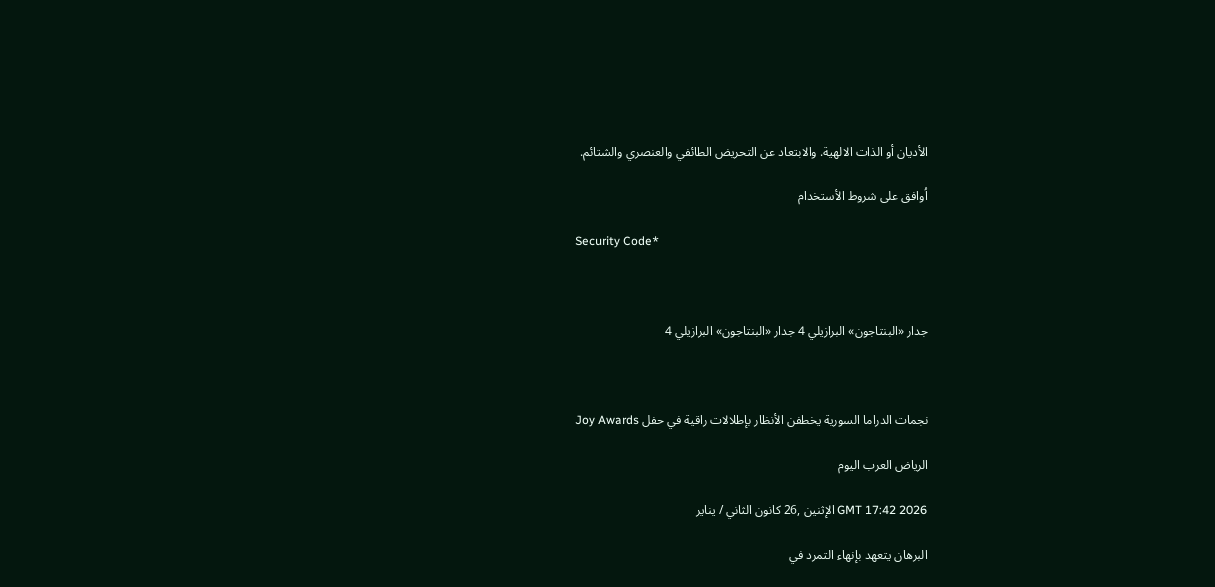الأديان أو الذات الالهية. والابتعاد عن التحريض الطائفي والعنصري والشتائم.

اُوافق على شروط الأستخدام

Security Code*



جدار «البنتاجون» البرازيلي 4 جدار «البنتاجون» البرازيلي 4



نجمات الدراما السورية يخطفن الأنظار بإطلالات راقية في حفل Joy Awards

الرياض العرب اليوم

GMT 17:42 2026 الإثنين ,26 كانون الثاني / يناير

البرهان يتعهد بإنهاء التمرد في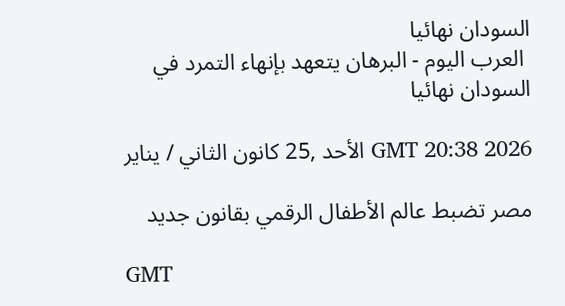السودان نهائيا
 العرب اليوم - البرهان يتعهد بإنهاء التمرد في السودان نهائيا

GMT 20:38 2026 الأحد ,25 كانون الثاني / يناير

مصر تضبط عالم الأطفال الرقمي بقانون جديد

GMT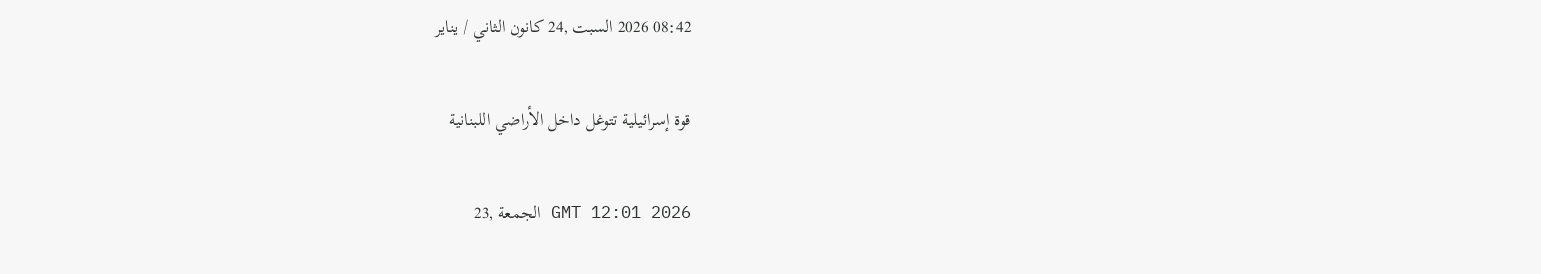08:42 2026 السبت ,24 كانون الثاني / يناير

قوة إسرائيلية تتوغل داخل الأراضي اللبنانية

GMT 12:01 2026 الجمعة ,23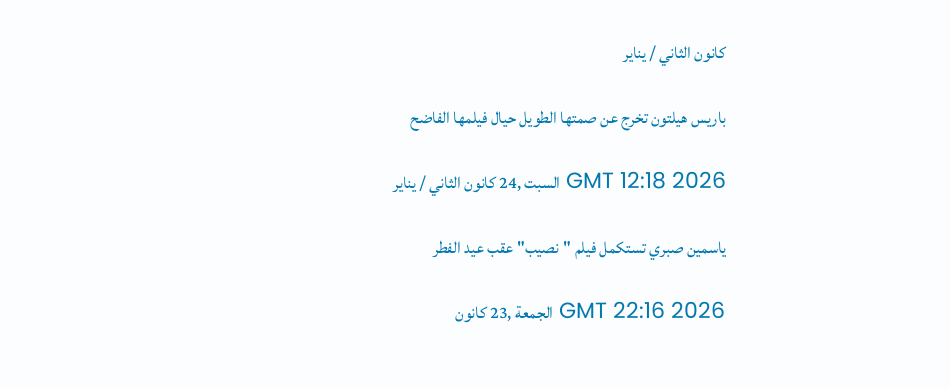كانون الثاني / يناير

باريس هيلتون تخرج عن صمتها الطويل حيال فيلمها الفاضح

GMT 12:18 2026 السبت ,24 كانون الثاني / يناير

ياسمين صبري تستكمل فيلم "نصيب" عقب عيد الفطر

GMT 22:16 2026 الجمعة ,23 كانون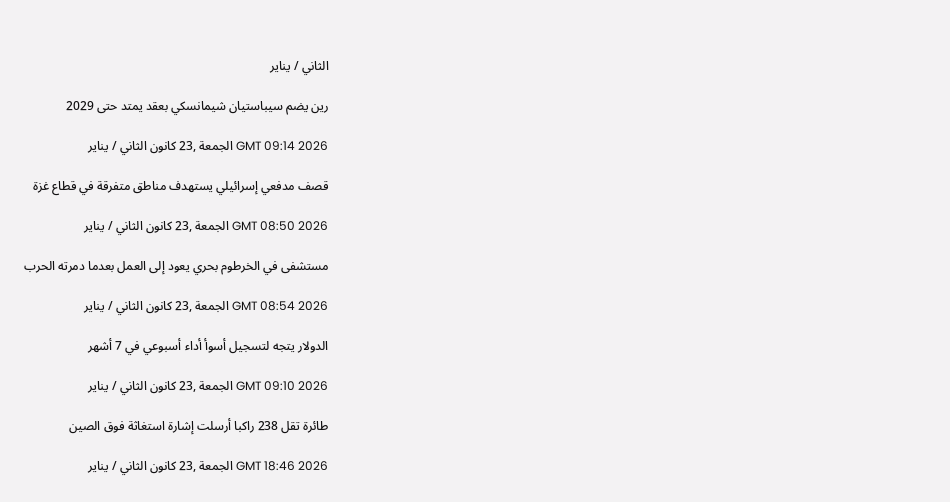الثاني / يناير

رين يضم سيباستيان شيمانسكي بعقد يمتد حتى 2029

GMT 09:14 2026 الجمعة ,23 كانون الثاني / يناير

قصف مدفعي إسرائيلي يستهدف مناطق متفرقة في قطاع غزة

GMT 08:50 2026 الجمعة ,23 كانون الثاني / يناير

مستشفى في الخرطوم بحري يعود إلى العمل بعدما دمرته الحرب

GMT 08:54 2026 الجمعة ,23 كانون الثاني / يناير

الدولار يتجه لتسجيل أسوأ أداء أسبوعي في 7 أشهر

GMT 09:10 2026 الجمعة ,23 كانون الثاني / يناير

طائرة تقل 238 راكبا أرسلت إشارة استغاثة فوق الصين

GMT 18:46 2026 الجمعة ,23 كانون الثاني / يناير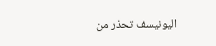اليونيسف تحذر من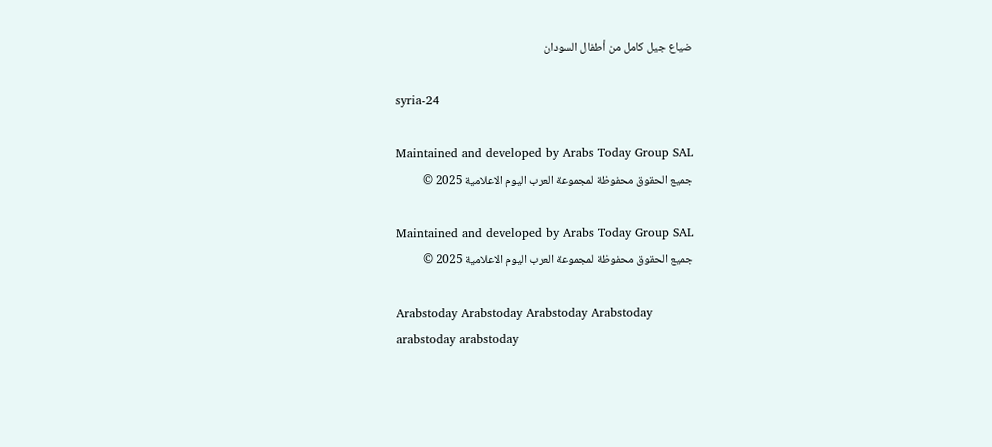ضياع جيل كامل من أطفال السودان

syria-24

Maintained and developed by Arabs Today Group SAL
جميع الحقوق محفوظة لمجموعة العرب اليوم الاعلامية 2025 ©

Maintained and developed by Arabs Today Group SAL
جميع الحقوق محفوظة لمجموعة العرب اليوم الاعلامية 2025 ©

Arabstoday Arabstoday Arabstoday Arabstoday
arabstoday arabstoday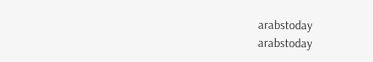arabstoday
arabstoday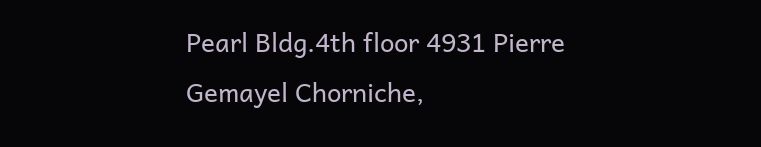Pearl Bldg.4th floor 4931 Pierre Gemayel Chorniche,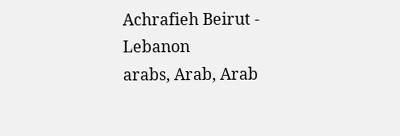Achrafieh Beirut - Lebanon
arabs, Arab, Arab